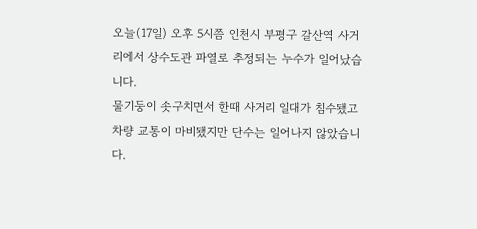오늘(17일) 오후 5시쯤 인천시 부평구 갈산역 사거리에서 상수도관 파열로 추정되는 누수가 일어났습니다.
물기둥이 솟구치면서 한때 사거리 일대가 침수됐고 차량 교통이 마비됐지만 단수는 일어나지 않았습니다.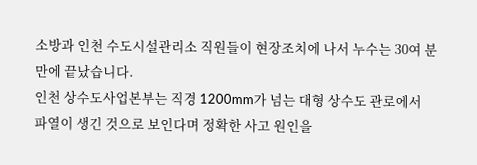소방과 인천 수도시설관리소 직원들이 현장조치에 나서 누수는 30여 분만에 끝났습니다.
인천 상수도사업본부는 직경 1200mm가 넘는 대형 상수도 관로에서 파열이 생긴 것으로 보인다며 정확한 사고 원인을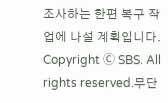조사하는 한편 복구 작업에 나설 계획입니다.
Copyright Ⓒ SBS. All rights reserved.무단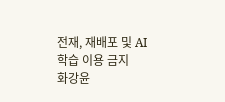전재, 재배포 및 AI학습 이용 금지
화강윤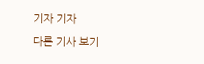기자 기자
다른 기사 보기